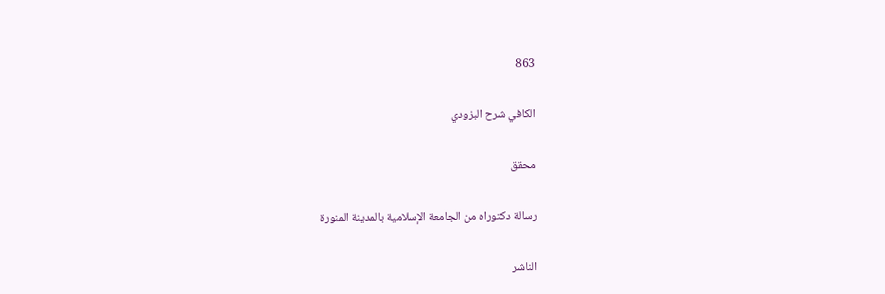863

الكافي شرح البزودي

محقق

رسالة دكتوراه من الجامعة الإسلامية بالمدينة المنورة

الناشر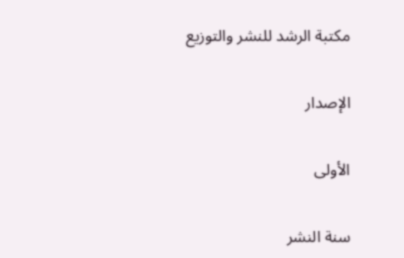مكتبة الرشد للنشر والتوزيع

الإصدار

الأولى

سنة النشر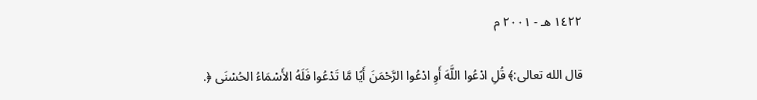١٤٢٢ هـ - ٢٠٠١ م

قال الله تعالى:﴾ قُلِ ادْعُوا اللَّهَ أَوِ ادْعُوا الرَّحْمَنَ أَيًا مَّا تَدْعُوا فَلَهُ الأَسْمَاءُ الحُسْنَى ﴿.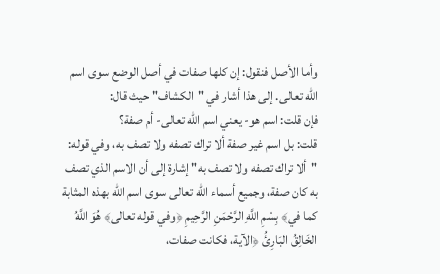وأما الأصل فنقول: إن كلها صفات في أصل الوضع سوى اسم الله تعالى. إلى هذا أشار في "الكشاف" حيث قال:
فإن قلت: اسم هو- يعني اسم الله تعالى- أم صفة؟
قلت: بل اسم غير صفة ألا تراك تصفه ولا تصف به، وفي قوله: "ألا تراك تصفه ولا تصف به" إشارة إلى أن الاسم الذي تصف به كان صفة، وجميع أسماء الله تعالى سوى اسم الله بهذه المثابة كما في﴾ بِسْمِ اللَّهِ الرَّحْمَنِ الرَّحِيمِ ﴿وفي قوله تعالى﴾ هُوَ اللَّهُ الخَالِقُ البَارِئُ ﴿الآية، فكانت صفات،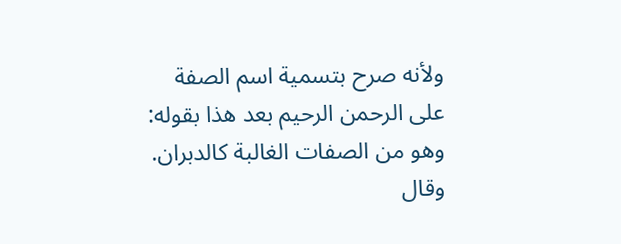ولأنه صرح بتسمية اسم الصفة على الرحمن الرحيم بعد هذا بقوله: وهو من الصفات الغالبة كالدبران.
وقال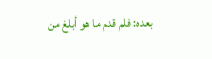بعده: فلم قدم ما هو أبلغ من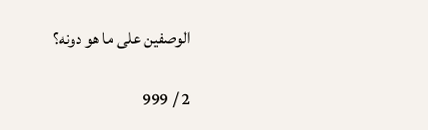الوصفين على ما هو دونه؟

2 / 999